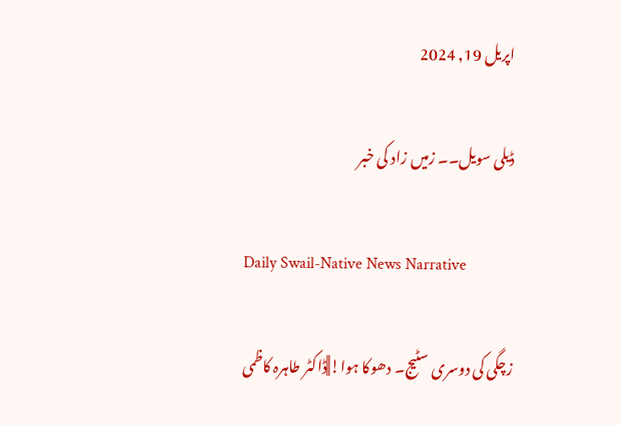اپریل 19, 2024

ڈیلی سویل۔۔ زمیں زاد کی خبر

Daily Swail-Native News Narrative

زچگی کی دوسری سٹیج۔ دھوکا ہوا!||ڈاکٹر طاہرہ کاظمی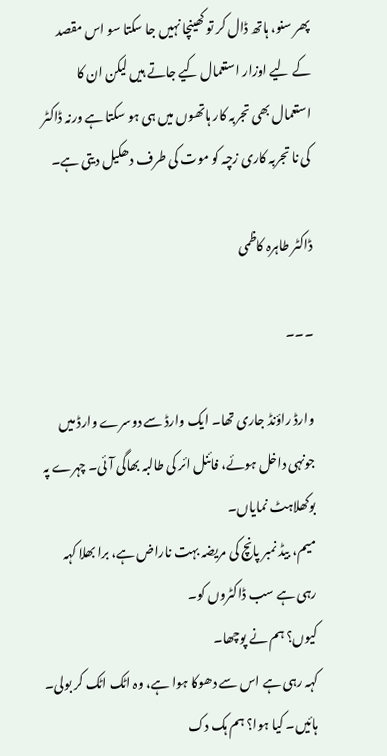پھر سنو، ہاتھ ڈال کر تو کھینچا نہیں جا سکتا سو اس مقصد کے لیے اوزار استعمال کیے جاتے ہیں لیکن ان کا استعمال بھی تجربہ کار ہاتھوں میں ہی ہو سکتا ہے ورنہ ڈاکٹر کی نا تجربہ کاری زچہ کو موت کی طرف دھکیل دیتی ہے۔

ڈاکٹر طاہرہ کاظمی

۔۔۔

وارڈ راؤنڈ جاری تھا۔ ایک وارڈ سے دوسرے وارڈ میں جونہی داخل ہوئے، فائنل ائر کی طالبہ بھاگی آئی۔ چہرے پہ بوکھلاہٹ نمایاں۔
میم، بیڈ نمبر پانچ کی مریضہ بہت ناراض ہے، برا بھلا کہہ رہی ہے سب ڈاکٹروں کو۔
کیوں؟ ہم نے پوچھا۔
کہہ رہی ہے اس سے دھوکا ہوا ہے، وہ اٹک اٹک کر بولی۔
ہائیں۔ کیا ہوا؟ ہم ہک دک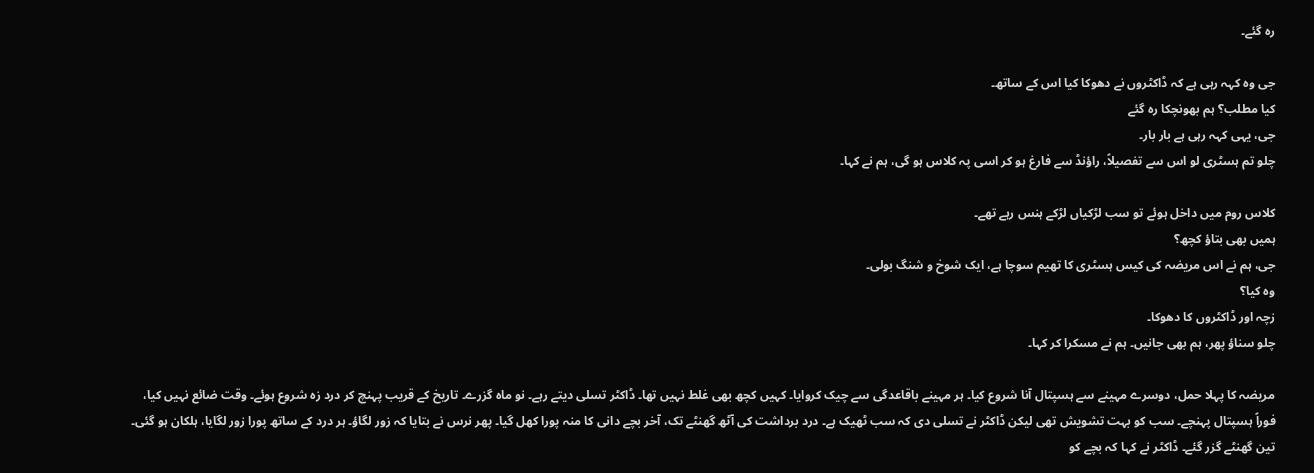رہ گئے۔

جی وہ کہہ رہی ہے کہ ڈاکٹروں نے دھوکا کیا اس کے ساتھ۔
کیا مطلب؟ ہم بھونچکا رہ گئے
جی، یہی کہہ رہی ہے بار بار۔
چلو تم ہسٹری لو اس سے تفصیلاً، راؤنڈ سے فارغ ہو کر اسی پہ کلاس ہو گی، ہم نے کہا۔

کلاس روم میں داخل ہوئے تو سب لڑکیاں لڑکے ہنس رہے تھے۔
ہمیں بھی بتاؤ کچھ؟
جی، ہم نے اس مریضہ کی کیس ہسٹری کا تھیم سوچا ہے، ایک شوخ و شنگ بولی۔
وہ کیا؟
زچہ اور ڈاکٹروں کا دھوکا۔
چلو سناؤ پھر، ہم بھی جانیں۔ ہم نے مسکرا کر کہا۔

مریضہ کا پہلا حمل، دوسرے مہینے سے ہسپتال آنا شروع کیا۔ ہر مہینے باقاعدگی سے چیک کروایا۔ کہیں کچھ بھی غلط نہیں تھا۔ ڈاکٹر تسلی دیتے رہے۔ نو ماہ گزرے۔ تاریخ کے قریب پہنچ کر درد زہ شروع ہوئے۔ وقت ضائع نہیں کیا، فوراً ہسپتال پہنچے۔ سب کو بہت تشویش تھی لیکن ڈاکٹر نے تسلی دی کہ سب ٹھیک ہے۔ درد برداشت کی آٹھ گھنٹے تک، آخر بچے دانی کا منہ پورا کھل گیا۔ پھر نرس نے بتایا کہ زور لگاؤ۔ ہر درد کے ساتھ پورا زور لگایا، ہلکان ہو گئی۔ تین گھنٹے گزر گئے۔ ڈاکٹر نے کہا کہ بچے کو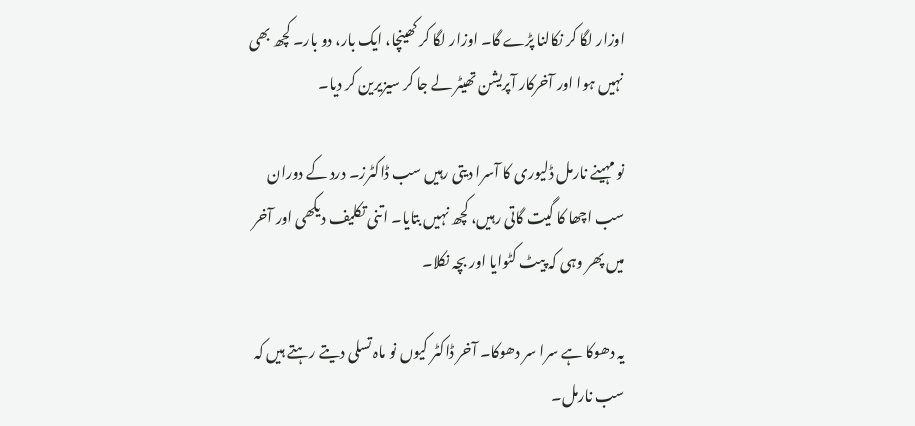اوزار لگا کر نکالنا پڑے گا۔ اوزار لگا کر کھینچا، ایک بار، دو بار۔ کچھ بھی نہیں ہوا اور آخرکار آپریشن تھیٹر لے جا کر سیزیرین کر دیا۔

نو مہینے نارمل ڈلیوری کا آسرا دیتی رہیں سب ڈاکٹرز۔ درد کے دوران سب اچھا کا گیت گاتی رہیں، کچھ نہیں بتایا۔ اتنی تکلیف دیکھی اور آخر میں پھر وہی کہ پیٹ کٹوایا اور بچہ نکلا۔

یہ دھوکا ہے سرا سر دھوکا۔ آخر ڈاکٹر کیوں نو ماہ تسلی دیتے رہتے ہیں کہ سب نارمل۔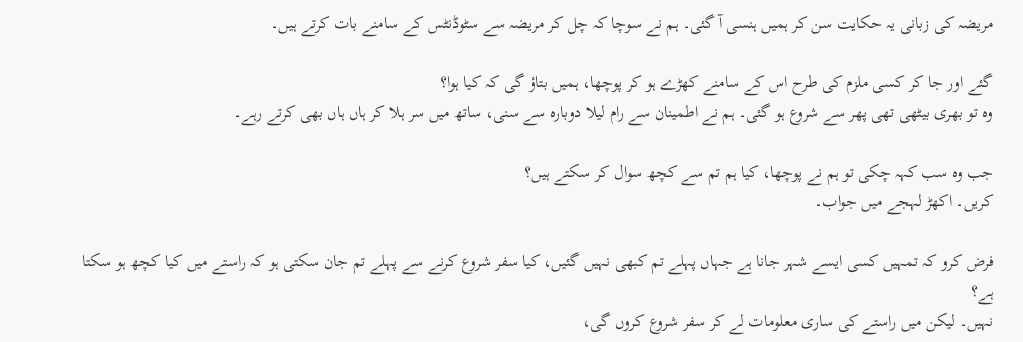مریضہ کی زبانی یہ حکایت سن کر ہمیں ہنسی آ گئی۔ ہم نے سوچا کہ چل کر مریضہ سے سٹوڈنٹس کے سامنے بات کرتے ہیں۔

گئے اور جا کر کسی ملزم کی طرح اس کے سامنے کھڑے ہو کر پوچھا، ہمیں بتاؤ گی کہ کیا ہوا؟
وہ تو بھری بیٹھی تھی پھر سے شروع ہو گئی۔ ہم نے اطمینان سے رام لیلا دوبارہ سے سنی، ساتھ میں سر ہلا کر ہاں ہاں بھی کرتے رہے۔

جب وہ سب کہہ چکی تو ہم نے پوچھا، کیا ہم تم سے کچھ سوال کر سکتے ہیں؟
کریں۔ اکھڑ لہجے میں جواب۔

فرض کرو کہ تمہیں کسی ایسے شہر جانا ہے جہاں پہلے تم کبھی نہیں گئیں، کیا سفر شروع کرنے سے پہلے تم جان سکتی ہو کہ راستے میں کیا کچھ ہو سکتا ہے؟
نہیں۔ لیکن میں راستے کی ساری معلومات لے کر سفر شروع کروں گی،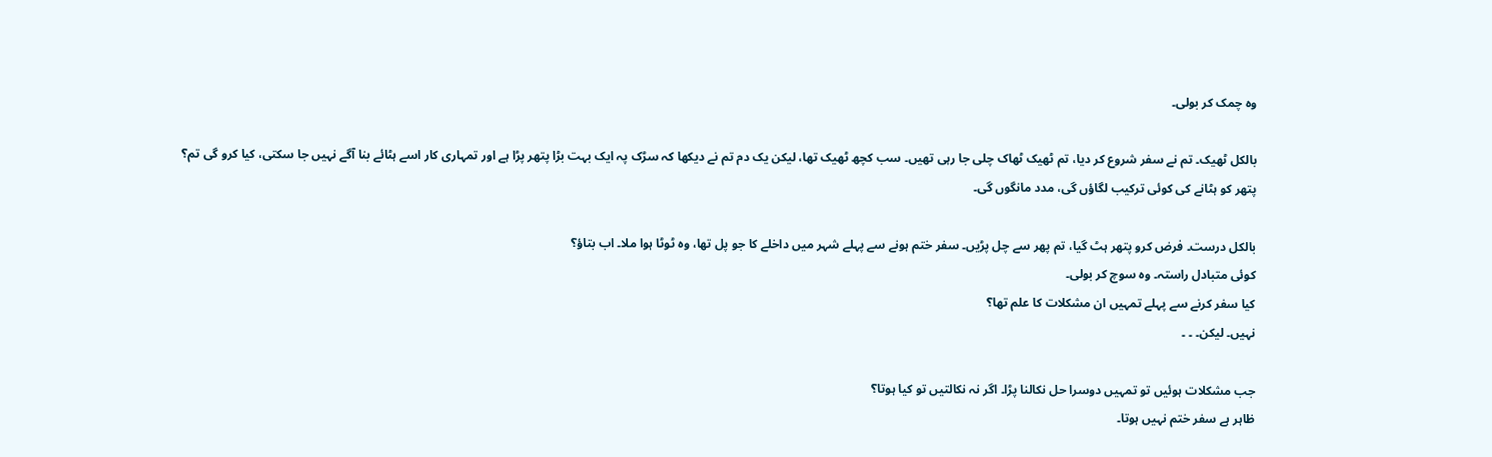وہ چمک کر بولی۔

بالکل ٹھیک۔ تم نے سفر شروع کر دیا، تم ٹھیک ٹھاک چلی جا رہی تھیں۔ سب کچھ ٹھیک تھا، لیکن یک دم تم نے دیکھا کہ سڑک پہ ایک بہت بڑا پتھر پڑا ہے اور تمہاری کار اسے ہٹائے بنا آگے نہیں جا سکتی، کیا کرو گی تم؟
پتھر کو ہٹانے کی کوئی ترکیب لگاؤں گی، مدد مانگوں گی۔

بالکل درست۔ فرض کرو پتھر ہٹ گیا، تم پھر سے چل پڑیں۔ سفر ختم ہونے سے پہلے شہر میں داخلے کا جو پل تھا، وہ ٹوٹا ہوا ملا۔ اب بتاؤ؟
کوئی متبادل راستہ۔ وہ سوچ کر بولی۔
کیا سفر کرنے سے پہلے تمہیں ان مشکلات کا علم تھا؟
نہیں۔ لیکن۔ ۔ ۔

جب مشکلات ہوئیں تو تمہیں دوسرا حل نکالنا پڑا۔ اگر نہ نکالتیں تو کیا ہوتا؟
ظاہر ہے سفر ختم نہیں ہوتا۔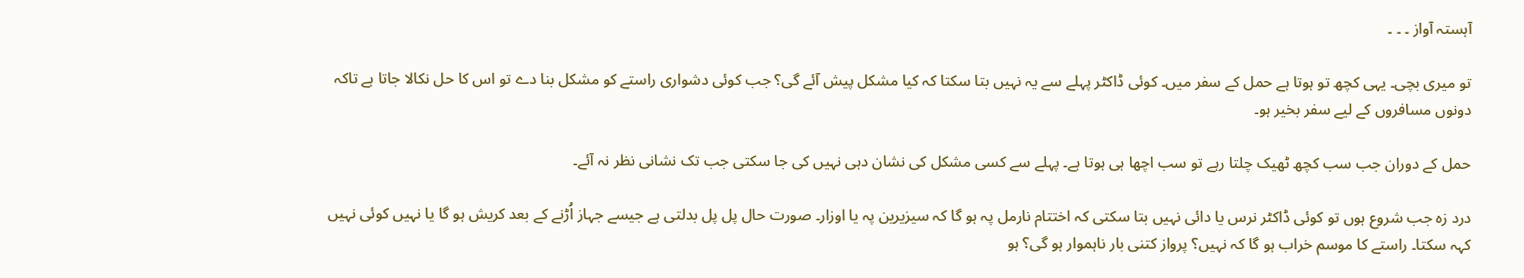آہستہ آواز ۔ ۔ ۔

تو میری بچی۔ یہی کچھ تو ہوتا ہے حمل کے سفر میں۔ کوئی ڈاکٹر پہلے سے یہ نہیں بتا سکتا کہ کیا مشکل پیش آئے گی؟ جب کوئی دشواری راستے کو مشکل بنا دے تو اس کا حل نکالا جاتا ہے تاکہ دونوں مسافروں کے لیے سفر بخیر ہو۔

حمل کے دوران جب سب کچھ ٹھیک چلتا رہے تو سب اچھا ہی ہوتا ہے۔ پہلے سے کسی مشکل کی نشان دہی نہیں کی جا سکتی جب تک نشانی نظر نہ آئے۔

درد زہ جب شروع ہوں تو کوئی ڈاکٹر نرس یا دائی نہیں بتا سکتی کہ اختتام نارمل پہ ہو گا کہ سیزیرین پہ یا اوزار۔ صورت حال پل پل بدلتی ہے جیسے جہاز اُڑنے کے بعد کریش ہو گا یا نہیں کوئی نہیں کہہ سکتا۔ راستے کا موسم خراب ہو گا کہ نہیں؟ پرواز کتنی بار ناہموار ہو گی؟ ہو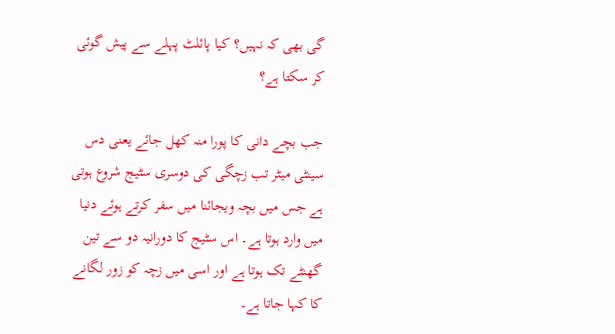گی بھی کہ نہیں؟ کیا پائلٹ پہلے سے پیش گوئی کر سکتا ہے؟

جب بچے دانی کا پورا منہ کھل جائے یعنی دس سینٹی میٹر تب زچگی کی دوسری سٹیج شروع ہوتی ہے جس میں بچہ ویجائنا میں سفر کرتے ہوئے دنیا میں وارد ہوتا ہے۔ اس سٹیج کا دورانیہ دو سے تین گھنٹے تک ہوتا ہے اور اسی میں زچہ کو زور لگانے کا کہا جاتا ہے۔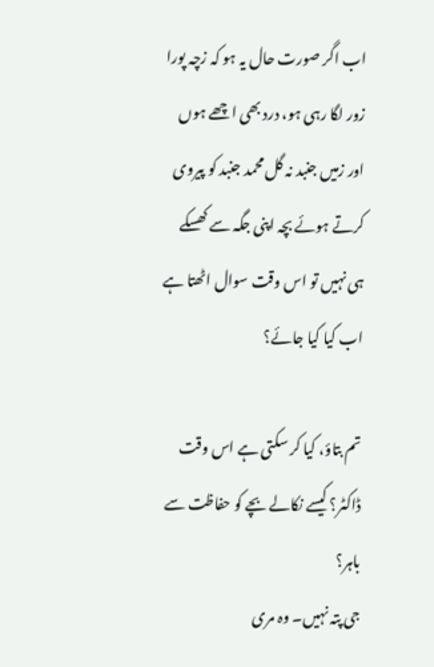اب اگر صورت حال یہ ہو کہ زچہ پورا زور لگا رہی ہو، درد بھی اچھے ہوں اور زمیں جنبد نہ گل محمد جنبد کو پیروی کرتے ہوئے بچہ اپنی جگہ سے کھسکے ہی نہیں تو اس وقت سوال اٹھتا ہے اب کیا کیا جائے؟

تم بتاؤ، کیا کر سکتی ہے اس وقت ڈاکٹر؟ کیسے نکالے بچے کو حفاظت سے باہر؟
جی پتہ نہیں۔ وہ مری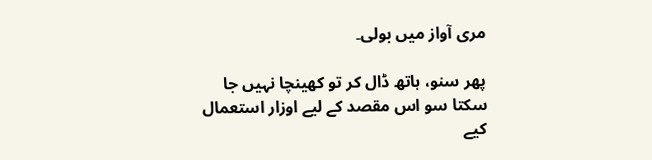مری آواز میں بولی۔

پھر سنو، ہاتھ ڈال کر تو کھینچا نہیں جا سکتا سو اس مقصد کے لیے اوزار استعمال کیے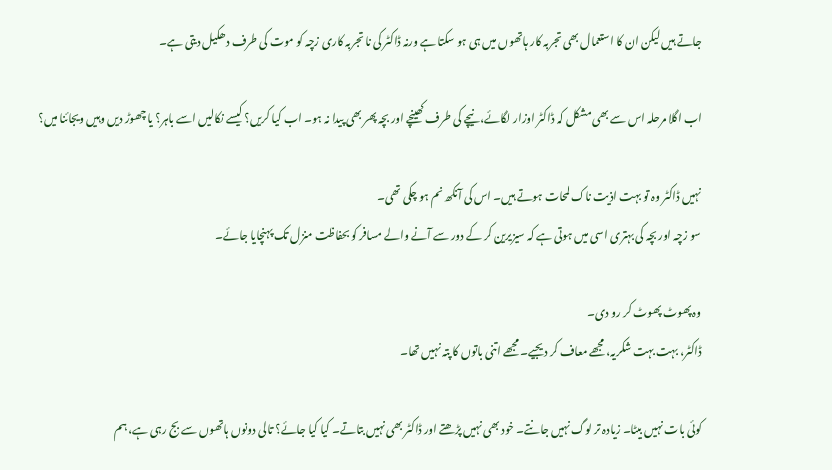جاتے ہیں لیکن ان کا استعمال بھی تجربہ کار ہاتھوں میں ہی ہو سکتا ہے ورنہ ڈاکٹر کی نا تجربہ کاری زچہ کو موت کی طرف دھکیل دیتی ہے۔

اب اگلا مرحلہ اس سے بھی مشکل کہ ڈاکٹر اوزار لگائے، نیچے کی طرف کھینچے اور بچہ پھر بھی پیدا نہ ہو۔ اب کیا کریں؟ کیسے نکالیں اسے باہر؟ یا چھوڑ دیں وہیں ویجائنا میں؟

نہیں ڈاکٹر وہ تو بہت اذیت ناک لمحات ہوتے ہیں۔ اس کی آنکھ نم ہو چکی تھی۔
سو زچہ اور بچہ کی بہتری اسی میں ہوتی ہے کہ سیزیرین کر کے دور سے آنے والے مسافر کو بحفاظت منزل تک پہنچایا جائے۔

وہ پھوٹ پھوٹ کر رو دی۔
ڈاکٹر، بہت بہت شکریہ، مجھے معاف کر دیجیے۔ مجھے اتنی باتوں کا پتہ نہیں تھا۔

کوئی بات نہیں بیٹا۔ زیادہ تر لوگ نہیں جانتے۔ خود بھی نہیں پڑھتے اور ڈاکٹر بھی نہیں بتاتے۔ کیا کیا جائے؟ تالی دونوں ہاتھوں سے بج رہی ہے، ہم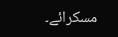مسکرائے۔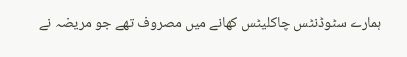ہمارے سٹوڈنٹس چاکلیٹس کھانے میں مصروف تھے جو مریضہ نے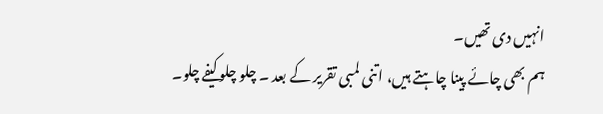انہیں دی تھیں۔
ہم بھی چائے پینا چاہتے ہیں، اتنی لمبی تقریر کے بعد ۔ چلو چلو کیفے چلو۔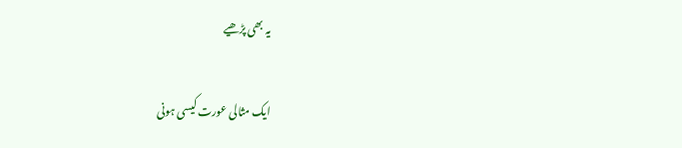یہ بھی پڑھیے

ایک مثالی عورت کیسی ہونی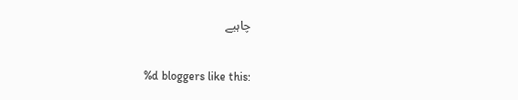چاہیے

%d bloggers like this: